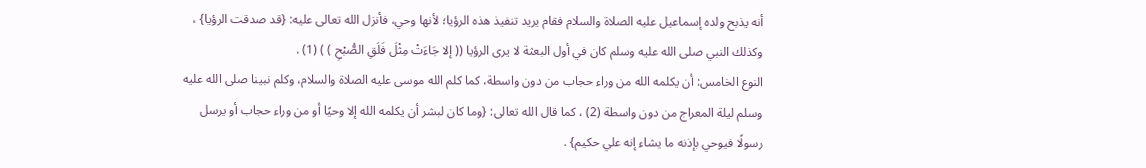أنه يذبح ولده إسماعيل عليه الصلاة والسلام فقام يريد تنفيذ هذه الرؤيا؛ لأنها وحي، فأنزل الله تعالى عليه: {قد صدقت الرؤيا} ، وكذلك النبي صلى الله عليه وسلم كان في أول البعثة لا يرى الرؤيا (( إلا جَاءَتْ مِثْلَ فَلَقِ الصُّبْحِ ) ) (1) .
النوع الخامس: أن يكلمه الله من وراء حجاب من دون واسطة، كما كلم الله موسى عليه الصلاة والسلام، وكلم نبينا صلى الله عليه وسلم ليلة المعراج من دون واسطة (2) ، كما قال الله تعالى: {وما كان لبشر أن يكلمه الله إلا وحيًا أو من وراء حجاب أو يرسل رسولًا فيوحي بإذنه ما يشاء إنه علي حكيم} .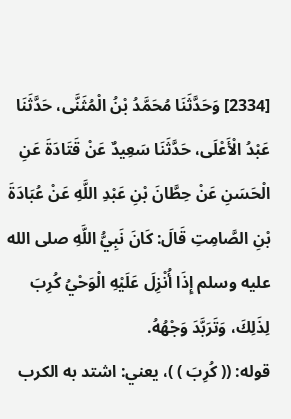[2334] وَحَدَّثَنَا مُحَمَّدُ بْنُ الْمُثَنَّى، حَدَّثَنَا عَبْدُ الْأَعْلَى، حَدَّثَنَا سَعِيدٌ عَنْ قَتَادَةَ عَنِ الْحَسَنِ عَنْ حِطَّانَ بْنِ عَبْدِ اللَّهِ عَنْ عُبَادَةَ بْنِ الصَّامِتِ قَالَ: كَانَ نَبِيُّ اللَّهِ صلى الله عليه وسلم إِذَا أُنْزِلَ عَلَيْهِ الْوَحْيُ كُرِبَ لِذَلِكَ، وَتَرَبَّدَ وَجْهُهُ.
قوله: (( كُرِبَ ) )، يعني: اشتد به الكرب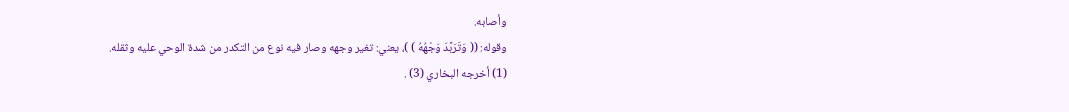وأصابه.
وقوله: (( وَتَرَبَّدَ وَجْهُهُ ) )، يعني: تغير وجهه وصار فيه نوع من التكدر من شدة الوحي عليه وثقله.
(1) أخرجه البخاري (3) .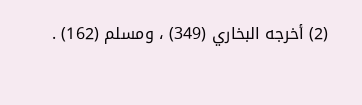(2) أخرجه البخاري (349) ، ومسلم (162) .